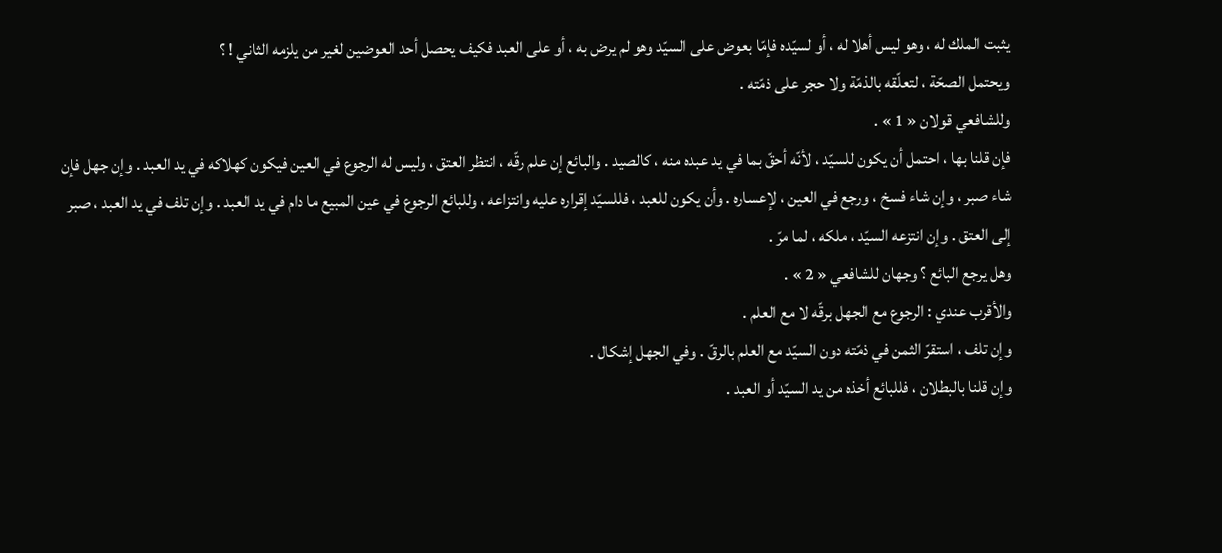يثبت الملك له ، وهو ليس أهلا له ، أو لسيّده فإمّا بعوض على السيّد وهو لم يرض به ، أو على العبد فكيف يحصل أحد العوضين لغير من يلزمه الثاني ! ؟
ويحتمل الصحّة ، لتعلّقه بالذمّة ولا حجر على ذمّته .
وللشافعي قولان « 1 » .
فإن قلنا بها ، احتمل أن يكون للسيّد ، لأنّه أحقّ بما في يد عبده منه ، كالصيد . والبائع إن علم رقّه ، انتظر العتق ، وليس له الرجوع في العين فيكون كهلاكه في يد العبد . وإن جهل فإن شاء صبر ، وإن شاء فسخ ، ورجع في العين ، لإعساره . وأن يكون للعبد ، فللسيّد إقراره عليه وانتزاعه ، وللبائع الرجوع في عين المبيع ما دام في يد العبد . وإن تلف في يد العبد ، صبر إلى العتق . وإن انتزعه السيّد ، ملكه ، لما مرّ .
وهل يرجع البائع ؟ وجهان للشافعي « 2 » .
والأقرب عندي : الرجوع مع الجهل برقّه لا مع العلم .
وإن تلف ، استقرّ الثمن في ذمّته دون السيّد مع العلم بالرقّ . وفي الجهل إشكال .
وإن قلنا بالبطلان ، فللبائع أخذه من يد السيّد أو العبد .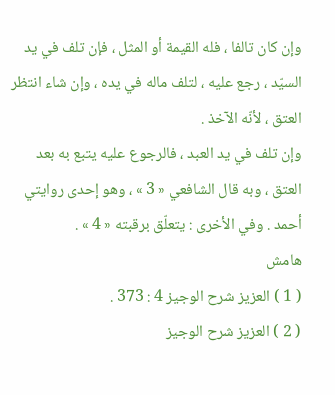وإن كان تالفا ، فله القيمة أو المثل ، فإن تلف في يد السيّد ، رجع عليه ، لتلف ماله في يده ، وإن شاء انتظر العتق ، لأنّه الآخذ .
وإن تلف في يد العبد ، فالرجوع عليه يتبع به بعد العتق ، وبه قال الشافعي « 3 » ، وهو إحدى روايتي أحمد . وفي الأخرى : يتعلّق برقبته « 4 » .
هامش
( 1 ) العزيز شرح الوجيز 4 : 373 .
( 2 ) العزيز شرح الوجيز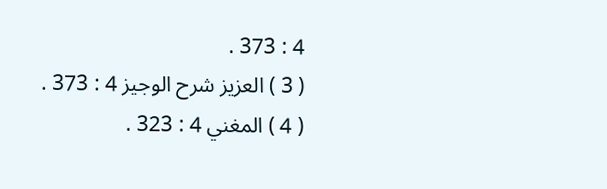4 : 373 .
( 3 ) العزيز شرح الوجيز 4 : 373 .
( 4 ) المغني 4 : 323 .